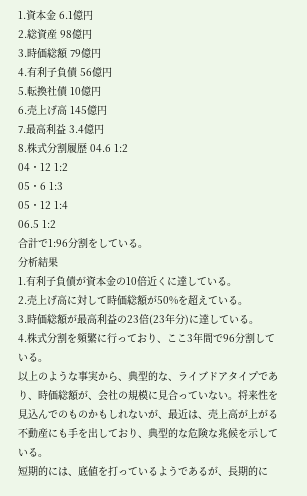1.資本金 6.1億円
2.総資産 98億円
3.時価総額 79億円
4.有利子負債 56億円
5.転換社債 10億円
6.売上げ高 145億円
7.最高利益 3.4億円
8.株式分割履歴 04.6 1:2
04・12 1:2
05・6 1:3
05・12 1:4
06.5 1:2
合計で1:96分割をしている。
分析結果
1.有利子負債が資本金の10倍近くに達している。
2.売上げ高に対して時価総額が50%を超えている。
3.時価総額が最高利益の23倍(23年分)に達している。
4.株式分割を頻繁に行っており、ここ3年間で96分割している。
以上のような事実から、典型的な、ライブドアタイプであり、時価総額が、会社の規模に見合っていない。将来性を見込んでのものかもしれないが、最近は、売上高が上がる不動産にも手を出しており、典型的な危険な兆候を示している。
短期的には、底値を打っているようであるが、長期的に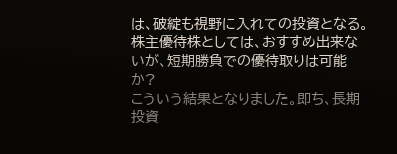は、破綻も視野に入れての投資となる。
株主優待株としては、おすすめ出来ないが、短期勝負での優待取りは可能か?
こういう結果となりました。即ち、長期投資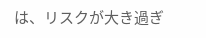は、リスクが大き過ぎ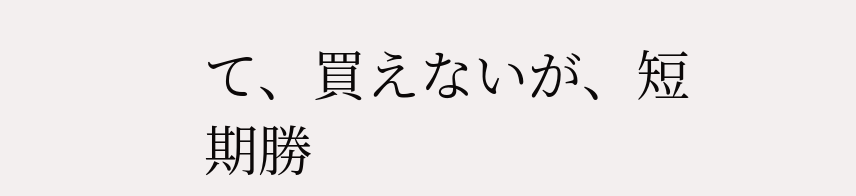て、買えないが、短期勝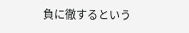負に徹するという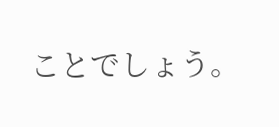ことでしょう。